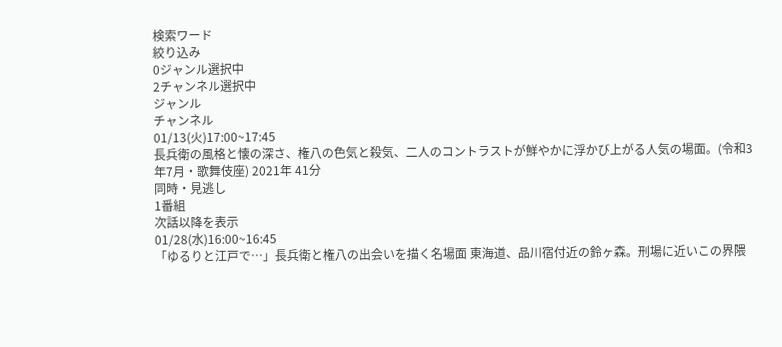検索ワード
絞り込み
0ジャンル選択中
2チャンネル選択中
ジャンル
チャンネル
01/13(火)17:00~17:45
長兵衛の風格と懐の深さ、権八の色気と殺気、二人のコントラストが鮮やかに浮かび上がる人気の場面。(令和3年7月・歌舞伎座) 2021年 41分
同時・見逃し
1番組
次話以降を表示
01/28(水)16:00~16:45
「ゆるりと江戸で…」長兵衛と権八の出会いを描く名場面 東海道、品川宿付近の鈴ヶ森。刑場に近いこの界隈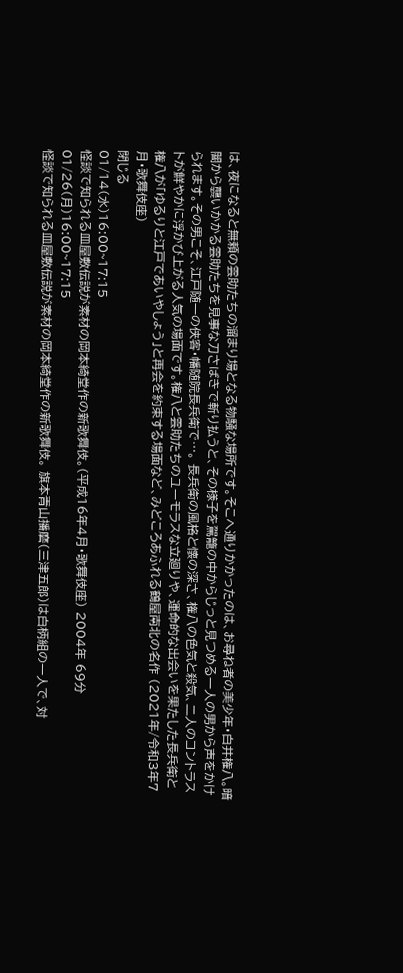は、夜になると無頼の雲助たちの溜まり場となる物騒な場所です。そこへ通りかかったのは、お尋ね者の美少年・白井権八。暗闇から襲いかかる雲助たちを見事な刀さばきで斬り払うと、その様子を駕籠の中からじっと見つめる一人の男から声をかけられます。その男こそ、江戸随一の侠客・幡随院長兵衛で…。 長兵衛の風格と懐の深さ、権八の色気と殺気、二人のコントラストが鮮やかに浮かび上がる人気の場面です。権八と雲助たちのユーモラスな立廻りや、運命的な出会いを果たした長兵衛と権八が「ゆるりと江戸であいやしょう」と再会を約束する場面など、みどころあふれる鶴屋南北の名作 (2021年/令和3年7月・歌舞伎座)
閉じる
01/14(水)16:00~17:15
怪談で知られる皿屋敷伝説が素材の岡本綺堂作の新歌舞伎。(平成16年4月・歌舞伎座) 2004年 69分
01/26(月)16:00~17:15
怪談で知られる皿屋敷伝説が素材の岡本綺堂作の新歌舞伎。 旗本青山播磨(三津五郎)は白柄組の一人で、対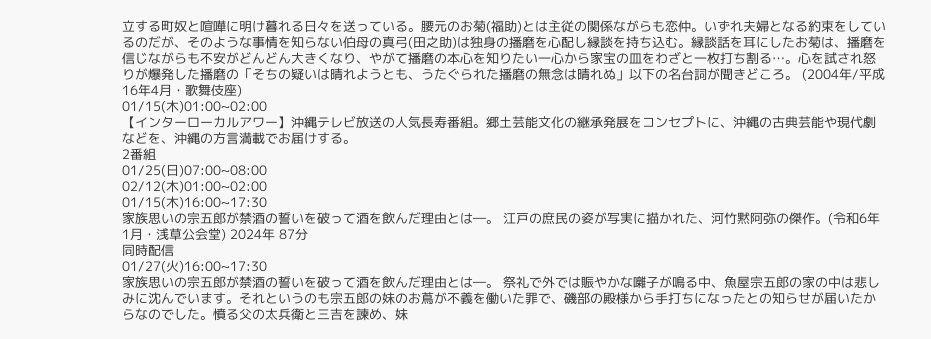立する町奴と喧嘩に明け暮れる日々を送っている。腰元のお菊(福助)とは主従の関係ながらも恋仲。いずれ夫婦となる約束をしているのだが、そのような事情を知らない伯母の真弓(田之助)は独身の播磨を心配し縁談を持ち込む。縁談話を耳にしたお菊は、播磨を信じながらも不安がどんどん大きくなり、やがて播磨の本心を知りたい一心から家宝の皿をわざと一枚打ち割る…。心を試され怒りが爆発した播磨の「そちの疑いは晴れようとも、うたぐられた播磨の無念は晴れぬ」以下の名台詞が聞きどころ。 (2004年/平成16年4月・歌舞伎座)
01/15(木)01:00~02:00
【インターローカルアワー】沖縄テレビ放送の人気長寿番組。郷土芸能文化の継承発展をコンセプトに、沖縄の古典芸能や現代劇などを、沖縄の方言満載でお届けする。
2番組
01/25(日)07:00~08:00
02/12(木)01:00~02:00
01/15(木)16:00~17:30
家族思いの宗五郎が禁酒の誓いを破って酒を飲んだ理由とは―。 江戸の庶民の姿が写実に描かれた、河竹黙阿弥の傑作。(令和6年1月・浅草公会堂) 2024年 87分
同時配信
01/27(火)16:00~17:30
家族思いの宗五郎が禁酒の誓いを破って酒を飲んだ理由とは―。 祭礼で外では賑やかな囃子が鳴る中、魚屋宗五郎の家の中は悲しみに沈んでいます。それというのも宗五郎の妹のお蔦が不義を働いた罪で、磯部の殿様から手打ちになったとの知らせが届いたからなのでした。憤る父の太兵衛と三吉を諫め、妹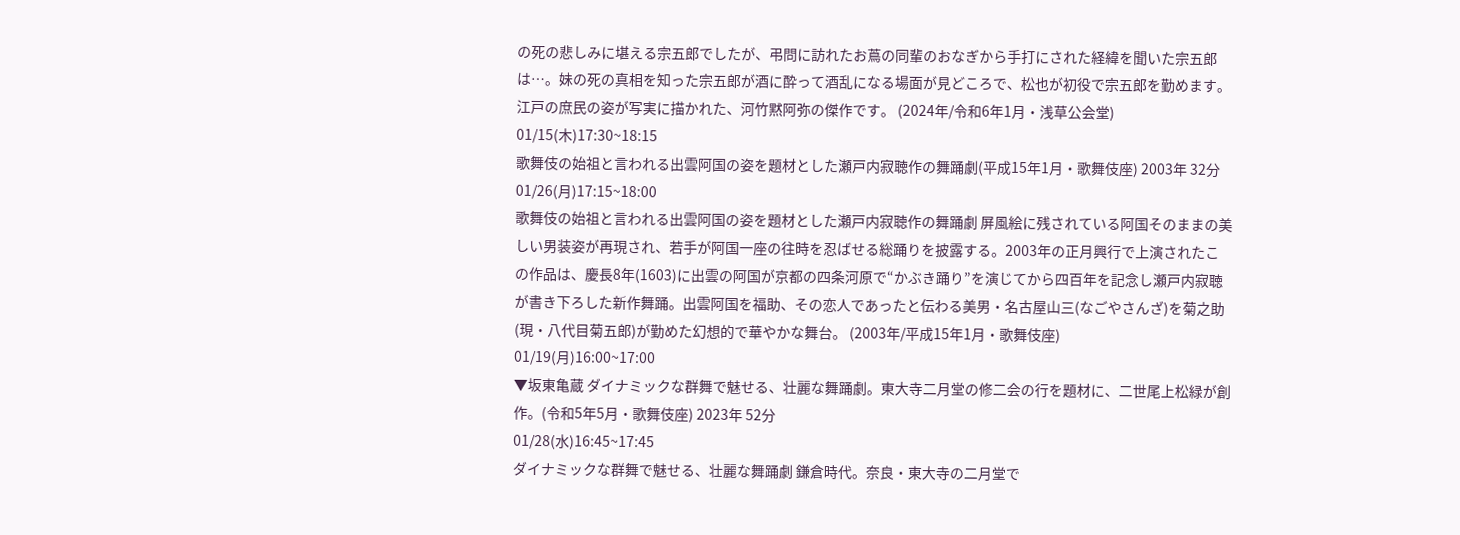の死の悲しみに堪える宗五郎でしたが、弔問に訪れたお蔦の同輩のおなぎから手打にされた経緯を聞いた宗五郎は…。妹の死の真相を知った宗五郎が酒に酔って酒乱になる場面が見どころで、松也が初役で宗五郎を勤めます。江戸の庶民の姿が写実に描かれた、河竹黙阿弥の傑作です。 (2024年/令和6年1月・浅草公会堂)
01/15(木)17:30~18:15
歌舞伎の始祖と言われる出雲阿国の姿を題材とした瀬戸内寂聴作の舞踊劇(平成15年1月・歌舞伎座) 2003年 32分
01/26(月)17:15~18:00
歌舞伎の始祖と言われる出雲阿国の姿を題材とした瀬戸内寂聴作の舞踊劇 屏風絵に残されている阿国そのままの美しい男装姿が再現され、若手が阿国一座の往時を忍ばせる総踊りを披露する。2003年の正月興行で上演されたこの作品は、慶長8年(1603)に出雲の阿国が京都の四条河原で“かぶき踊り”を演じてから四百年を記念し瀬戸内寂聴が書き下ろした新作舞踊。出雲阿国を福助、その恋人であったと伝わる美男・名古屋山三(なごやさんざ)を菊之助(現・八代目菊五郎)が勤めた幻想的で華やかな舞台。 (2003年/平成15年1月・歌舞伎座)
01/19(月)16:00~17:00
▼坂東亀蔵 ダイナミックな群舞で魅せる、壮麗な舞踊劇。東大寺二月堂の修二会の行を題材に、二世尾上松緑が創作。(令和5年5月・歌舞伎座) 2023年 52分
01/28(水)16:45~17:45
ダイナミックな群舞で魅せる、壮麗な舞踊劇 鎌倉時代。奈良・東大寺の二月堂で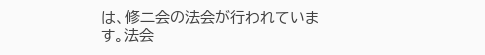は、修二会の法会が行われています。法会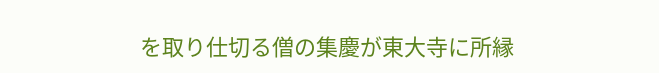を取り仕切る僧の集慶が東大寺に所縁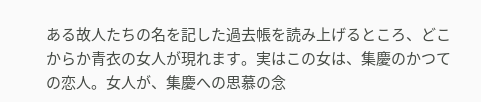ある故人たちの名を記した過去帳を読み上げるところ、どこからか青衣の女人が現れます。実はこの女は、集慶のかつての恋人。女人が、集慶への思慕の念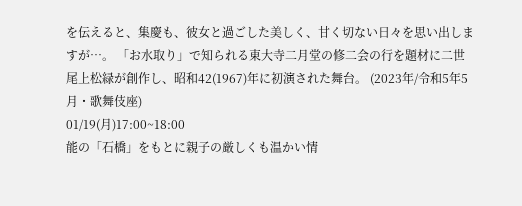を伝えると、集慶も、彼女と過ごした美しく、甘く切ない日々を思い出しますが…。 「お水取り」で知られる東大寺二月堂の修二会の行を題材に二世尾上松緑が創作し、昭和42(1967)年に初演された舞台。 (2023年/令和5年5月・歌舞伎座)
01/19(月)17:00~18:00
能の「石橋」をもとに親子の厳しくも温かい情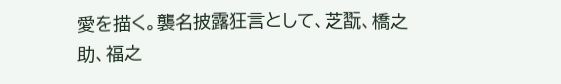愛を描く。襲名披露狂言として、芝翫、橋之助、福之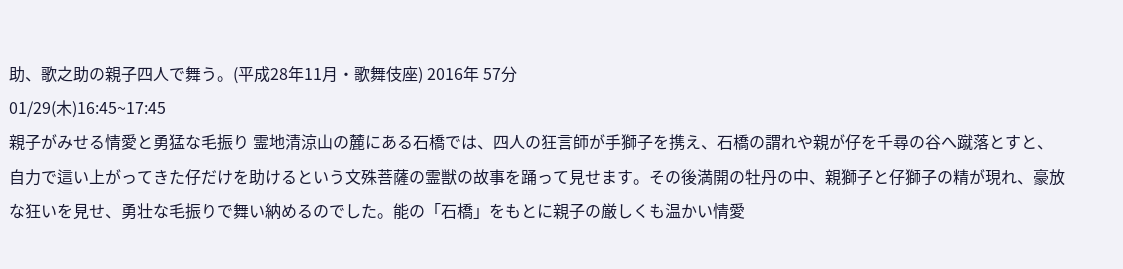助、歌之助の親子四人で舞う。(平成28年11月・歌舞伎座) 2016年 57分
01/29(木)16:45~17:45
親子がみせる情愛と勇猛な毛振り 霊地清涼山の麓にある石橋では、四人の狂言師が手獅子を携え、石橋の謂れや親が仔を千尋の谷へ蹴落とすと、自力で這い上がってきた仔だけを助けるという文殊菩薩の霊獣の故事を踊って見せます。その後満開の牡丹の中、親獅子と仔獅子の精が現れ、豪放な狂いを見せ、勇壮な毛振りで舞い納めるのでした。能の「石橋」をもとに親子の厳しくも温かい情愛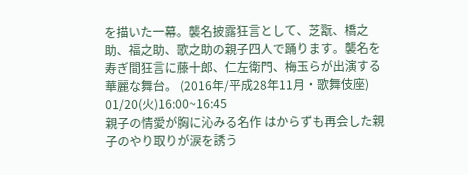を描いた一幕。襲名披露狂言として、芝翫、橋之助、福之助、歌之助の親子四人で踊ります。襲名を寿ぎ間狂言に藤十郎、仁左衛門、梅玉らが出演する華麗な舞台。 (2016年/平成28年11月・歌舞伎座)
01/20(火)16:00~16:45
親子の情愛が胸に沁みる名作 はからずも再会した親子のやり取りが涙を誘う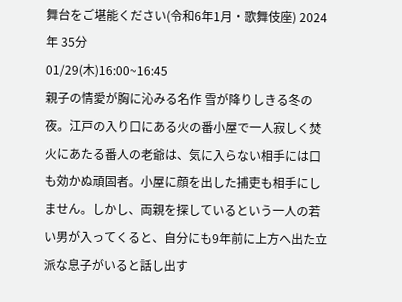舞台をご堪能ください(令和6年1月・歌舞伎座) 2024年 35分
01/29(木)16:00~16:45
親子の情愛が胸に沁みる名作 雪が降りしきる冬の夜。江戸の入り口にある火の番小屋で一人寂しく焚火にあたる番人の老爺は、気に入らない相手には口も効かぬ頑固者。小屋に顔を出した捕吏も相手にしません。しかし、両親を探しているという一人の若い男が入ってくると、自分にも9年前に上方へ出た立派な息子がいると話し出す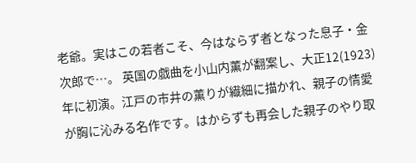老爺。実はこの若者こそ、今はならず者となった息子・金次郎で…。 英国の戯曲を小山内薫が翻案し、大正12(1923)年に初演。江戸の市井の薫りが繊細に描かれ、親子の情愛が胸に沁みる名作です。はからずも再会した親子のやり取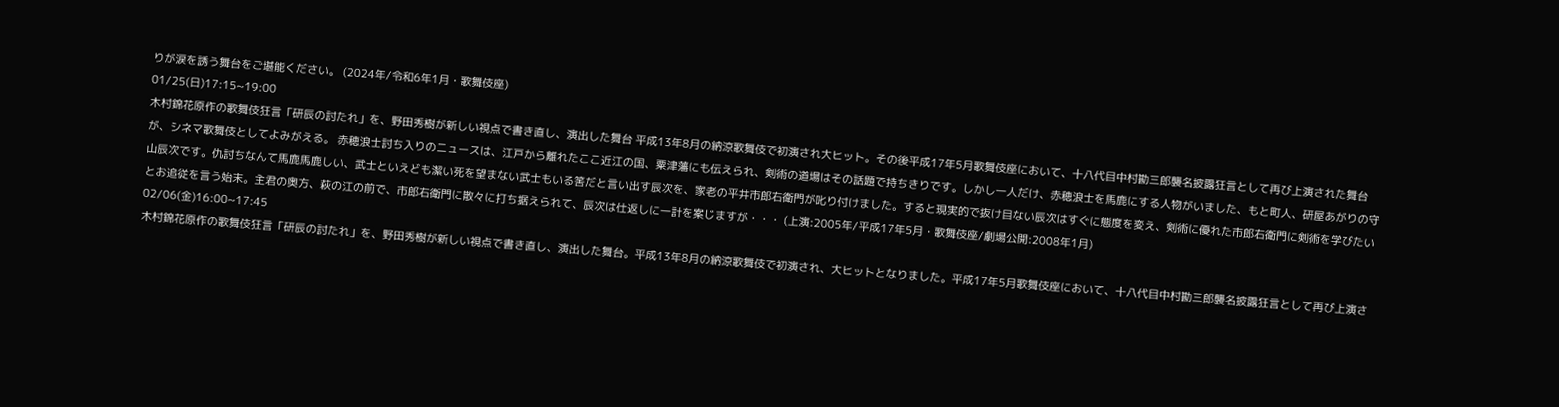りが涙を誘う舞台をご堪能ください。 (2024年/令和6年1月・歌舞伎座)
01/25(日)17:15~19:00
木村錦花原作の歌舞伎狂言「研辰の討たれ」を、野田秀樹が新しい視点で書き直し、演出した舞台 平成13年8月の納涼歌舞伎で初演され大ヒット。その後平成17年5月歌舞伎座において、十八代目中村勘三郎襲名披露狂言として再び上演された舞台が、シネマ歌舞伎としてよみがえる。 赤穂浪士討ち入りのニュースは、江戸から離れたここ近江の国、粟津藩にも伝えられ、剣術の道場はその話題で持ちきりです。しかし一人だけ、赤穂浪士を馬鹿にする人物がいました、もと町人、研屋あがりの守山辰次です。仇討ちなんて馬鹿馬鹿しい、武士といえども潔い死を望まない武士もいる筈だと言い出す辰次を、家老の平井市郎右衛門が叱り付けました。すると現実的で抜け目ない辰次はすぐに態度を変え、剣術に優れた市郎右衛門に剣術を学びたいとお追従を言う始末。主君の奥方、萩の江の前で、市郎右衛門に散々に打ち据えられて、辰次は仕返しに一計を案じますが・・・ (上演:2005年/平成17年5月・歌舞伎座/劇場公開:2008年1月)
02/06(金)16:00~17:45
木村錦花原作の歌舞伎狂言「研辰の討たれ」を、野田秀樹が新しい視点で書き直し、演出した舞台。平成13年8月の納涼歌舞伎で初演され、大ヒットとなりました。平成17年5月歌舞伎座において、十八代目中村勘三郎襲名披露狂言として再び上演さ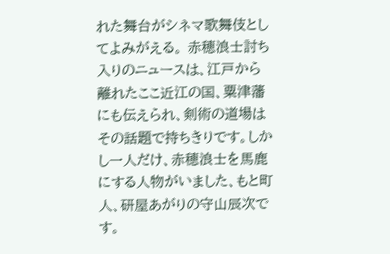れた舞台がシネマ歌舞伎としてよみがえる。 赤穂浪士討ち入りのニュースは、江戸から離れたここ近江の国、粟津藩にも伝えられ、剣術の道場はその話題で持ちきりです。しかし一人だけ、赤穂浪士を馬鹿にする人物がいました、もと町人、研屋あがりの守山辰次です。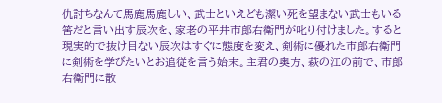仇討ちなんて馬鹿馬鹿しい、武士といえども潔い死を望まない武士もいる筈だと言い出す辰次を、家老の平井市郎右衛門が叱り付けました。すると現実的で抜け目ない辰次はすぐに態度を変え、剣術に優れた市郎右衛門に剣術を学びたいとお追従を言う始末。主君の奥方、萩の江の前で、市郎右衛門に散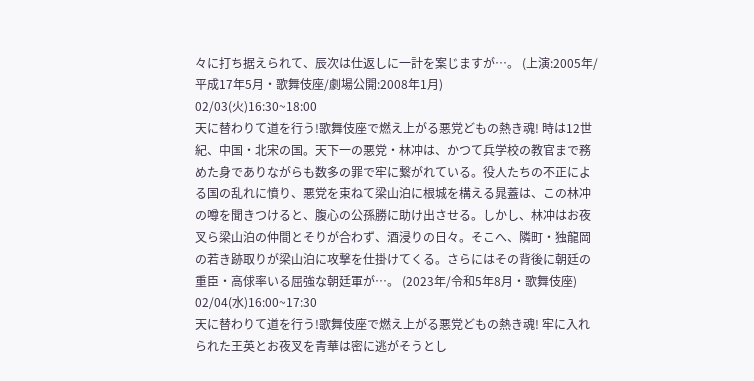々に打ち据えられて、辰次は仕返しに一計を案じますが…。 (上演:2005年/平成17年5月・歌舞伎座/劇場公開:2008年1月)
02/03(火)16:30~18:00
天に替わりて道を行う!歌舞伎座で燃え上がる悪党どもの熱き魂! 時は12世紀、中国・北宋の国。天下一の悪党・林冲は、かつて兵学校の教官まで務めた身でありながらも数多の罪で牢に繋がれている。役人たちの不正による国の乱れに憤り、悪党を束ねて梁山泊に根城を構える晁蓋は、この林冲の噂を聞きつけると、腹心の公孫勝に助け出させる。しかし、林冲はお夜叉ら梁山泊の仲間とそりが合わず、酒浸りの日々。そこへ、隣町・独龍岡の若き跡取りが梁山泊に攻撃を仕掛けてくる。さらにはその背後に朝廷の重臣・高俅率いる屈強な朝廷軍が…。 (2023年/令和5年8月・歌舞伎座)
02/04(水)16:00~17:30
天に替わりて道を行う!歌舞伎座で燃え上がる悪党どもの熱き魂! 牢に入れられた王英とお夜叉を青華は密に逃がそうとし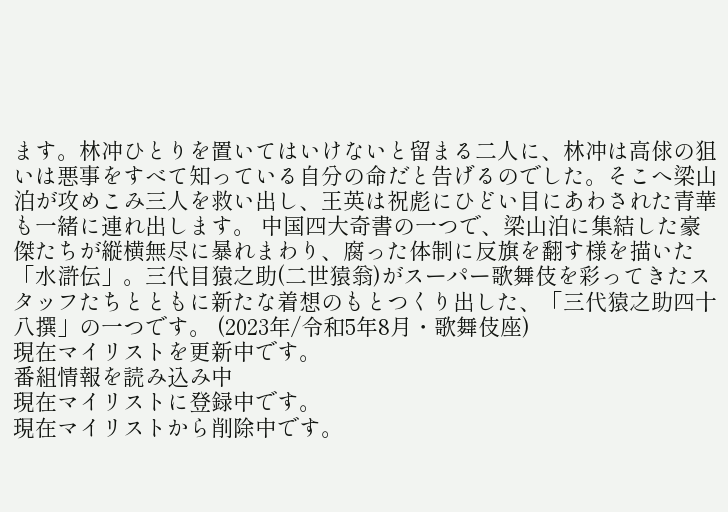ます。林冲ひとりを置いてはいけないと留まる二人に、林冲は高俅の狙いは悪事をすべて知っている自分の命だと告げるのでした。そこへ梁山泊が攻めこみ三人を救い出し、王英は祝彪にひどい目にあわされた青華も一緒に連れ出します。 中国四大奇書の一つで、梁山泊に集結した豪傑たちが縦横無尽に暴れまわり、腐った体制に反旗を翻す様を描いた「水滸伝」。三代目猿之助(二世猿翁)がスーパー歌舞伎を彩ってきたスタッフたちとともに新たな着想のもとつくり出した、「三代猿之助四十八撰」の一つです。 (2023年/令和5年8月・歌舞伎座)
現在マイリストを更新中です。
番組情報を読み込み中
現在マイリストに登録中です。
現在マイリストから削除中です。